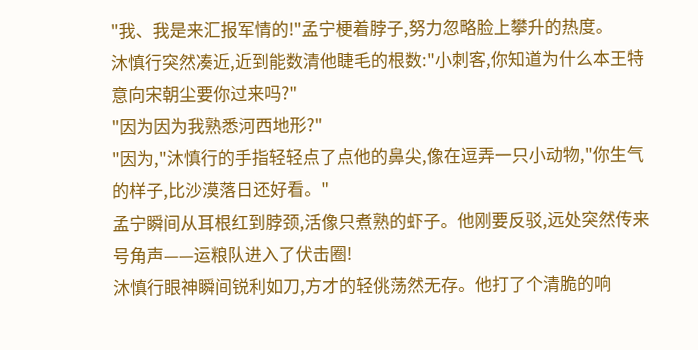"我、我是来汇报军情的!"孟宁梗着脖子,努力忽略脸上攀升的热度。
沐慎行突然凑近,近到能数清他睫毛的根数:"小刺客,你知道为什么本王特意向宋朝尘要你过来吗?"
"因为因为我熟悉河西地形?"
"因为,"沐慎行的手指轻轻点了点他的鼻尖,像在逗弄一只小动物,"你生气的样子,比沙漠落日还好看。"
孟宁瞬间从耳根红到脖颈,活像只煮熟的虾子。他刚要反驳,远处突然传来号角声——运粮队进入了伏击圈!
沐慎行眼神瞬间锐利如刀,方才的轻佻荡然无存。他打了个清脆的响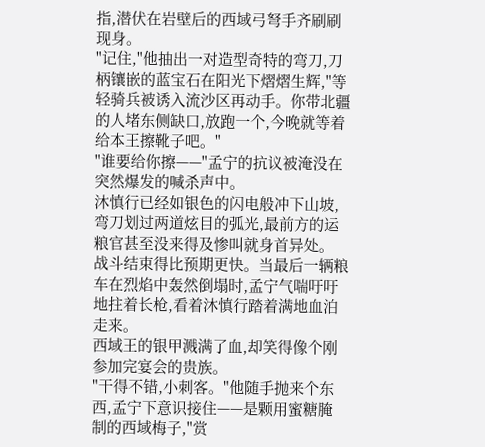指,潜伏在岩壁后的西域弓弩手齐刷刷现身。
"记住,"他抽出一对造型奇特的弯刀,刀柄镶嵌的蓝宝石在阳光下熠熠生辉,"等轻骑兵被诱入流沙区再动手。你带北疆的人堵东侧缺口,放跑一个,今晚就等着给本王擦靴子吧。"
"谁要给你擦——"孟宁的抗议被淹没在突然爆发的喊杀声中。
沐慎行已经如银色的闪电般冲下山坡,弯刀划过两道炫目的弧光,最前方的运粮官甚至没来得及惨叫就身首异处。
战斗结束得比预期更快。当最后一辆粮车在烈焰中轰然倒塌时,孟宁气喘吁吁地拄着长枪,看着沐慎行踏着满地血泊走来。
西域王的银甲溅满了血,却笑得像个刚参加完宴会的贵族。
"干得不错,小刺客。"他随手抛来个东西,孟宁下意识接住——是颗用蜜糖腌制的西域梅子,"赏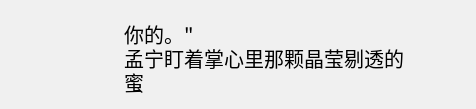你的。"
孟宁盯着掌心里那颗晶莹剔透的蜜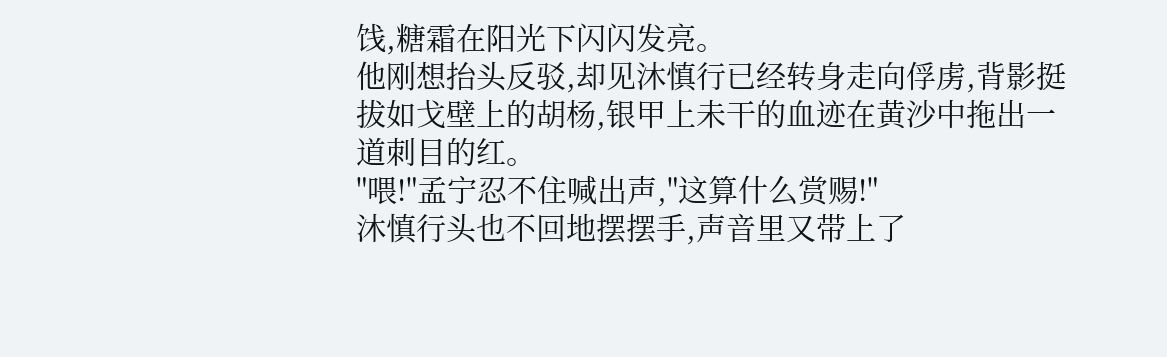饯,糖霜在阳光下闪闪发亮。
他刚想抬头反驳,却见沐慎行已经转身走向俘虏,背影挺拔如戈壁上的胡杨,银甲上未干的血迹在黄沙中拖出一道刺目的红。
"喂!"孟宁忍不住喊出声,"这算什么赏赐!"
沐慎行头也不回地摆摆手,声音里又带上了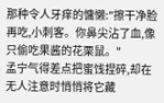那种令人牙痒的慵懒:"擦干净脸再吃,小刺客。你鼻尖沾了血,像只偷吃果酱的花栗鼠。"
孟宁气得差点把蜜饯捏碎,却在无人注意时悄悄将它藏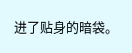进了贴身的暗袋。